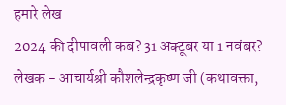हमारे लेख
2024 की दीपावली कब? 31 अक्टूबर या 1 नवंबर?
लेखक - आचार्यश्री कौशलेन्द्रकृष्ण जी (कथावक्ता,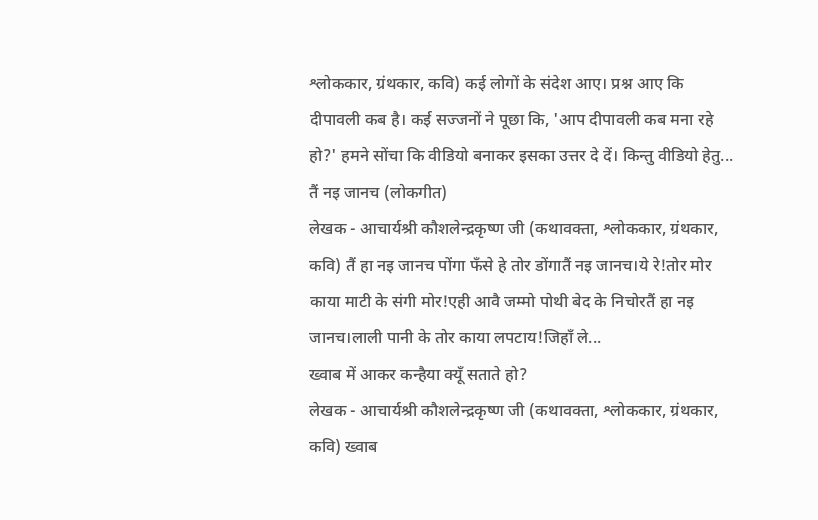श्लोककार, ग्रंथकार, कवि) कई लोगों के संदेश आए। प्रश्न आए कि दीपावली कब है। कई सज्जनों ने पूछा कि, 'आप दीपावली कब मना रहे हो?' हमने सोंचा कि वीडियो बनाकर इसका उत्तर दे दें। किन्तु वीडियो हेतु...
तैं नइ जानच (लोकगीत)
लेखक - आचार्यश्री कौशलेन्द्रकृष्ण जी (कथावक्ता, श्लोककार, ग्रंथकार, कवि) तैं हा नइ जानच पोंगा फँसे हे तोर डोंगातैं नइ जानच।ये रे!तोर मोर काया माटी के संगी मोर!एही आवै जम्मो पोथी बेद के निचोरतैं हा नइ जानच।लाली पानी के तोर काया लपटाय!जिहाँ ले...
ख्वाब में आकर कन्हैया क्यूँ सताते हो?
लेखक - आचार्यश्री कौशलेन्द्रकृष्ण जी (कथावक्ता, श्लोककार, ग्रंथकार, कवि) ख्वाब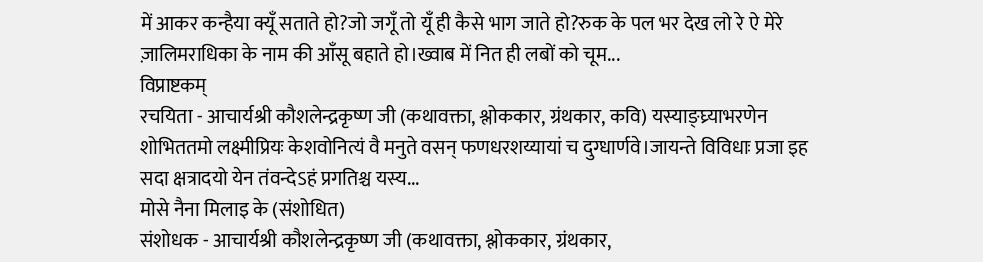में आकर कन्हैया क्यूँ सताते हो?जो जगूँ तो यूँ ही कैसे भाग जाते हो?रुक के पल भर देख लो रे ऐ मेरे ज़ालिमराधिका के नाम की आँसू बहाते हो।ख्वाब में नित ही लबों को चूम...
विप्राष्टकम्
रचयिता - आचार्यश्री कौशलेन्द्रकृष्ण जी (कथावक्ता, श्लोककार, ग्रंथकार, कवि) यस्याङ्घ्र्याभरणेन शोभिततमो लक्ष्मीप्रियः केशवोनित्यं वै मनुते वसन् फणधरशय्यायां च दुग्धार्णवे।जायन्ते विविधाः प्रजा इह सदा क्षत्रादयो येन तंवन्देऽहं प्रगतिश्च यस्य...
मोसे नैना मिलाइ के (संशोधित)
संशोधक - आचार्यश्री कौशलेन्द्रकृष्ण जी (कथावक्ता, श्लोककार, ग्रंथकार,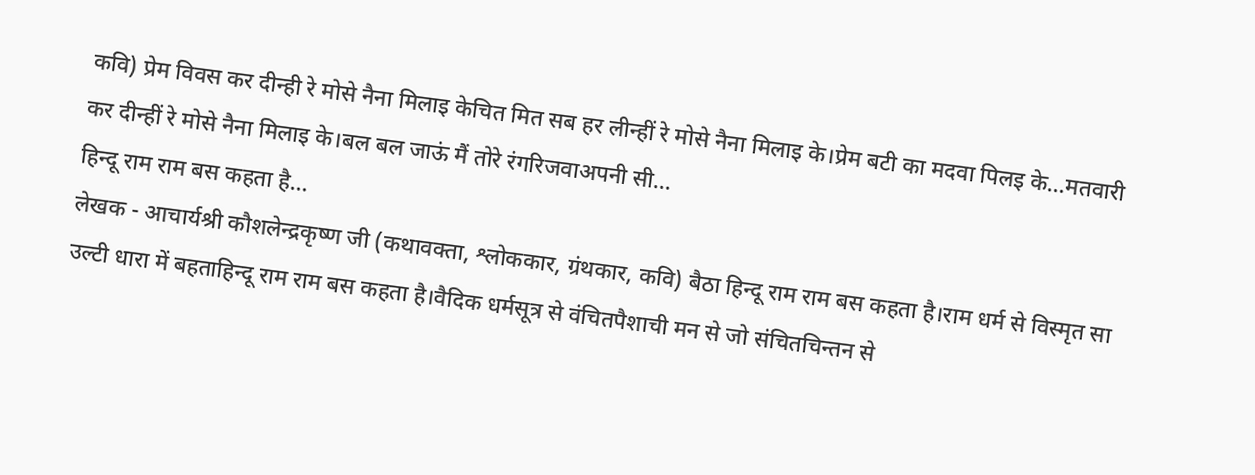कवि) प्रेम विवस कर दीन्ही रे मोसे नैना मिलाइ केचित मित सब हर लीन्हीं रे मोसे नैना मिलाइ के।प्रेम बटी का मदवा पिलइ के…मतवारी कर दीन्हीं रे मोसे नैना मिलाइ के।बल बल जाऊं मैं तोरे रंगरिजवाअपनी सी...
हिन्दू राम राम बस कहता है…
लेखक - आचार्यश्री कौशलेन्द्रकृष्ण जी (कथावक्ता, श्लोककार, ग्रंथकार, कवि) बैठा हिन्दू राम राम बस कहता है।राम धर्म से विस्मृत सा उल्टी धारा में बहताहिन्दू राम राम बस कहता है।वैदिक धर्मसूत्र से वंचितपैशाची मन से जो संचितचिन्तन से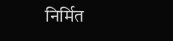निर्मित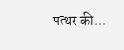पत्थर की...